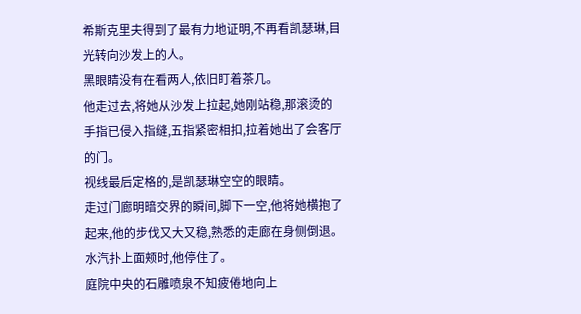希斯克里夫得到了最有力地证明,不再看凯瑟琳,目光转向沙发上的人。
黑眼睛没有在看两人,依旧盯着茶几。
他走过去,将她从沙发上拉起,她刚站稳,那滚烫的手指已侵入指缝,五指紧密相扣,拉着她出了会客厅的门。
视线最后定格的,是凯瑟琳空空的眼睛。
走过门廊明暗交界的瞬间,脚下一空,他将她横抱了起来,他的步伐又大又稳,熟悉的走廊在身侧倒退。
水汽扑上面颊时,他停住了。
庭院中央的石雕喷泉不知疲倦地向上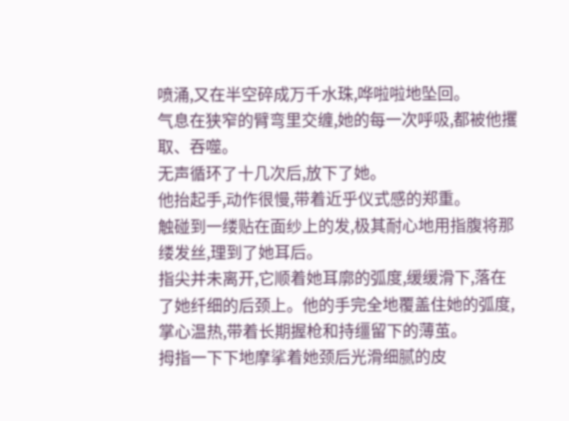喷涌,又在半空碎成万千水珠,哗啦啦地坠回。
气息在狭窄的臂弯里交缠,她的每一次呼吸,都被他攫取、吞噬。
无声循环了十几次后,放下了她。
他抬起手,动作很慢,带着近乎仪式感的郑重。
触碰到一缕贴在面纱上的发,极其耐心地用指腹将那缕发丝,理到了她耳后。
指尖并未离开,它顺着她耳廓的弧度,缓缓滑下,落在了她纤细的后颈上。他的手完全地覆盖住她的弧度,掌心温热,带着长期握枪和持缰留下的薄茧。
拇指一下下地摩挲着她颈后光滑细腻的皮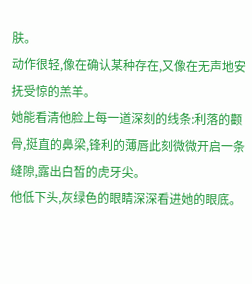肤。
动作很轻,像在确认某种存在,又像在无声地安抚受惊的羔羊。
她能看清他脸上每一道深刻的线条:利落的颧骨,挺直的鼻梁,锋利的薄唇此刻微微开启一条缝隙,露出白皙的虎牙尖。
他低下头,灰绿色的眼睛深深看进她的眼底。